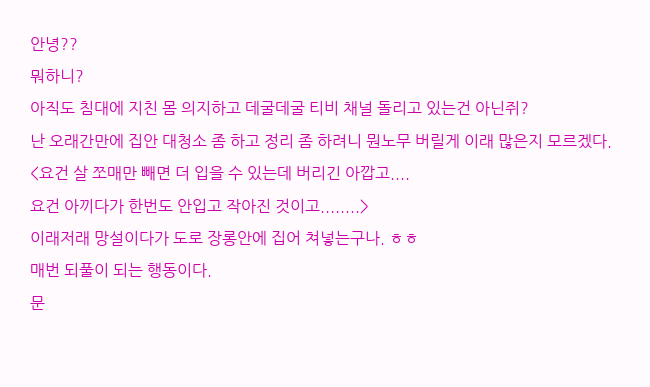안녕??
뭐하니?
아직도 침대에 지친 몸 의지하고 데굴데굴 티비 채널 돌리고 있는건 아닌쥐?
난 오래간만에 집안 대청소 좀 하고 정리 좀 하려니 뭔노무 버릴게 이래 많은지 모르겠다.
<요건 살 쪼매만 빼면 더 입을 수 있는데 버리긴 아깝고....
요건 아끼다가 한번도 안입고 작아진 것이고........>
이래저래 망설이다가 도로 장롱안에 집어 쳐넣는구나. ㅎㅎ
매번 되풀이 되는 행동이다.
문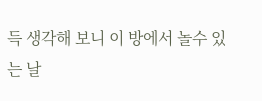득 생각해 보니 이 방에서 놀수 있는 날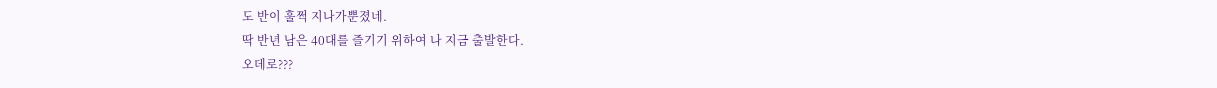도 반이 훌쩍 지나가뿐졌네.
딱 반년 남은 40대를 즐기기 위하여 나 지금 출발한다.
오데로???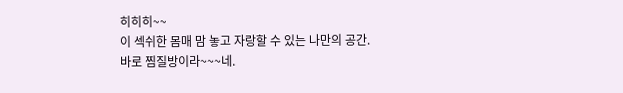히히히~~
이 섹쉬한 몸매 맘 놓고 자랑할 수 있는 나만의 공간.
바로 찜질방이라~~~네.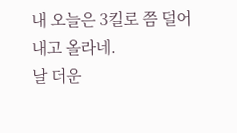내 오늘은 3킬로 쯤 덜어내고 올라네.
날 더운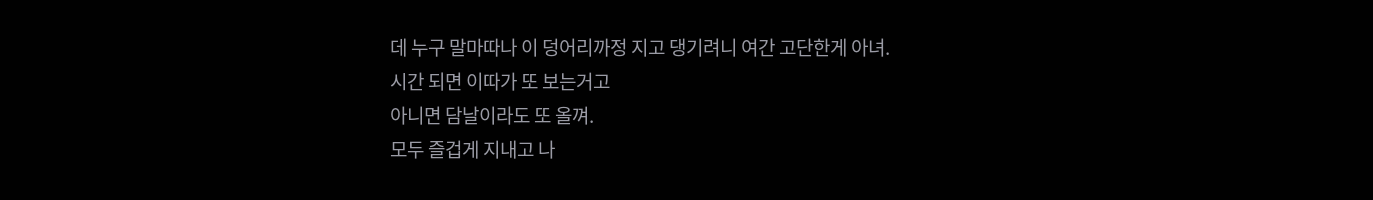데 누구 말마따나 이 덩어리까정 지고 댕기려니 여간 고단한게 아녀.
시간 되면 이따가 또 보는거고
아니면 담날이라도 또 올껴.
모두 즐겁게 지내고 나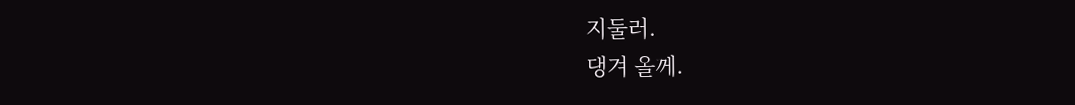지둘러.
댕겨 올께.